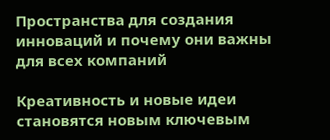Пространства для создания инноваций и почему они важны для всех компаний

Креативность и новые идеи становятся новым ключевым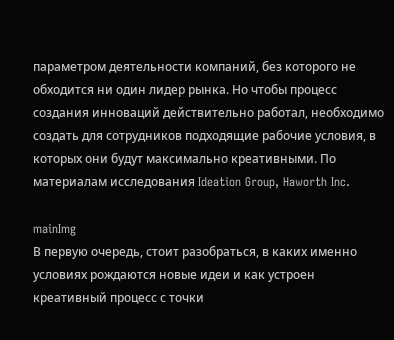параметром деятельности компаний, без которого не обходится ни один лидер рынка. Но чтобы процесс создания инноваций действительно работал, необходимо создать для сотрудников подходящие рабочие условия, в которых они будут максимально креативными. По материалам исследования Ideation Group, Haworth Inc.

mainImg
В первую очередь, стоит разобраться, в каких именно условиях рождаются новые идеи и как устроен креативный процесс с точки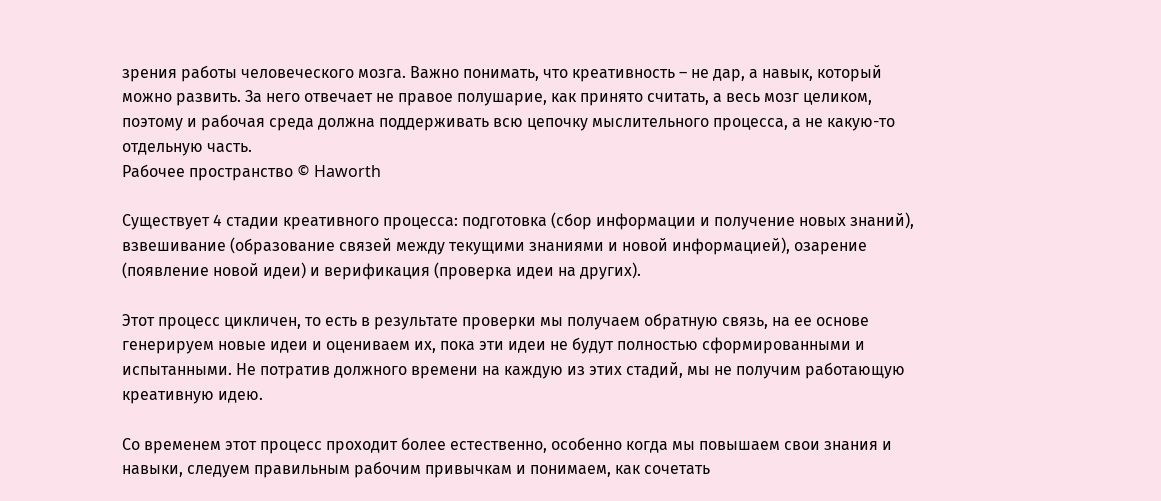зрения работы человеческого мозга. Важно понимать, что креативность – не дар, а навык, который можно развить. За него отвечает не правое полушарие, как принято считать, а весь мозг целиком, поэтому и рабочая среда должна поддерживать всю цепочку мыслительного процесса, а не какую-то отдельную часть.
Рабочее пространство © Haworth

Существует 4 стадии креативного процесса: подготовка (сбор информации и получение новых знаний), взвешивание (образование связей между текущими знаниями и новой информацией), озарение (появление новой идеи) и верификация (проверка идеи на других).

Этот процесс цикличен, то есть в результате проверки мы получаем обратную связь, на ее основе генерируем новые идеи и оцениваем их, пока эти идеи не будут полностью сформированными и испытанными. Не потратив должного времени на каждую из этих стадий, мы не получим работающую креативную идею.

Со временем этот процесс проходит более естественно, особенно когда мы повышаем свои знания и навыки, следуем правильным рабочим привычкам и понимаем, как сочетать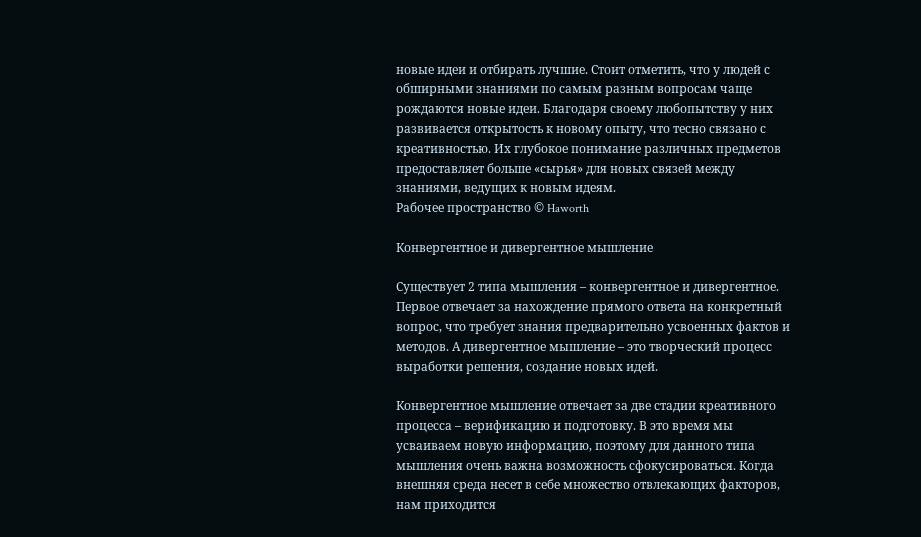новые идеи и отбирать лучшие. Стоит отметить, что у людей с обширными знаниями по самым разным вопросам чаще рождаются новые идеи. Благодаря своему любопытству у них развивается открытость к новому опыту, что тесно связано с креативностью. Их глубокое понимание различных предметов предоставляет больше «сырья» для новых связей между знаниями, ведущих к новым идеям.
Рабочее пространство © Haworth

Конвергентное и дивергентное мышление

Существует 2 типа мышления – конвергентное и дивергентное. Первое отвечает за нахождение прямого ответа на конкретный вопрос, что требует знания предварительно усвоенных фактов и методов. А дивергентное мышление – это творческий процесс выработки решения, создание новых идей.

Конвергентное мышление отвечает за две стадии креативного процесса – верификацию и подготовку. В это время мы усваиваем новую информацию, поэтому для данного типа мышления очень важна возможность сфокусироваться. Когда внешняя среда несет в себе множество отвлекающих факторов, нам приходится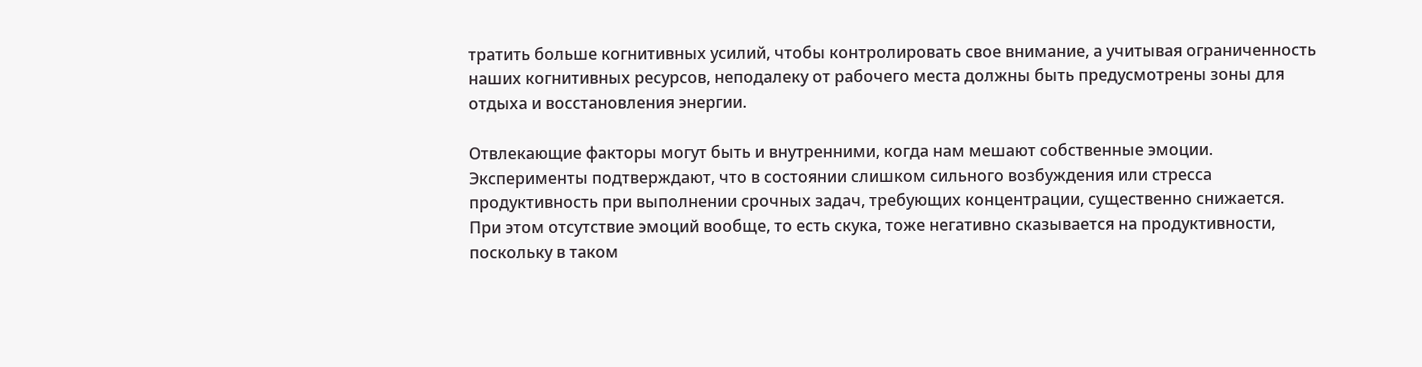тратить больше когнитивных усилий, чтобы контролировать свое внимание, а учитывая ограниченность наших когнитивных ресурсов, неподалеку от рабочего места должны быть предусмотрены зоны для отдыха и восстановления энергии.

Отвлекающие факторы могут быть и внутренними, когда нам мешают собственные эмоции. Эксперименты подтверждают, что в состоянии слишком сильного возбуждения или стресса продуктивность при выполнении срочных задач, требующих концентрации, существенно снижается. При этом отсутствие эмоций вообще, то есть скука, тоже негативно сказывается на продуктивности, поскольку в таком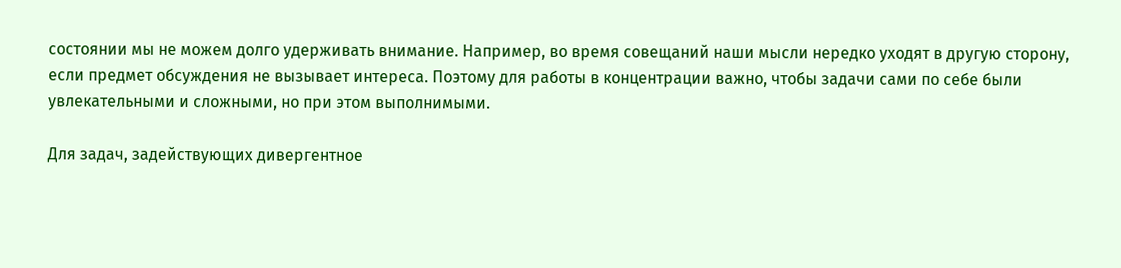состоянии мы не можем долго удерживать внимание. Например, во время совещаний наши мысли нередко уходят в другую сторону, если предмет обсуждения не вызывает интереса. Поэтому для работы в концентрации важно, чтобы задачи сами по себе были увлекательными и сложными, но при этом выполнимыми.

Для задач, задействующих дивергентное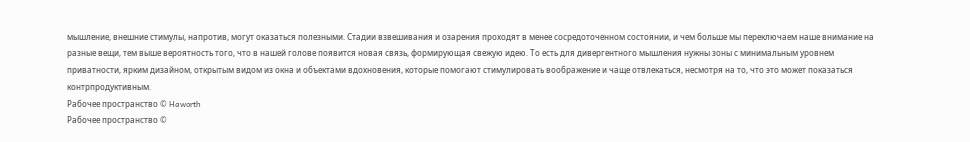мышление, внешние стимулы, напротив, могут оказаться полезными. Стадии взвешивания и озарения проходят в менее сосредоточенном состоянии, и чем больше мы переключаем наше внимание на разные вещи, тем выше вероятность того, что в нашей голове появится новая связь, формирующая свежую идею. То есть для дивергентного мышления нужны зоны с минимальным уровнем приватности, ярким дизайном, открытым видом из окна и объектами вдохновения, которые помогают стимулировать воображение и чаще отвлекаться, несмотря на то, что это может показаться контрпродуктивным.
Рабочее пространство © Haworth
Рабочее пространство ©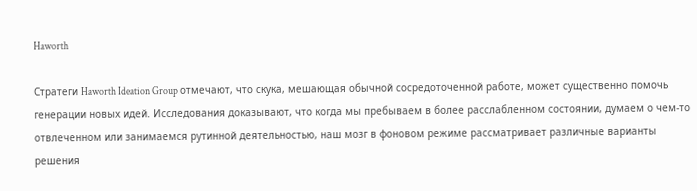Haworth

Стратеги Haworth Ideation Group отмечают, что скука, мешающая обычной сосредоточенной работе, может существенно помочь генерации новых идей. Исследования доказывают, что когда мы пребываем в более расслабленном состоянии, думаем о чем-то отвлеченном или занимаемся рутинной деятельностью, наш мозг в фоновом режиме рассматривает различные варианты решения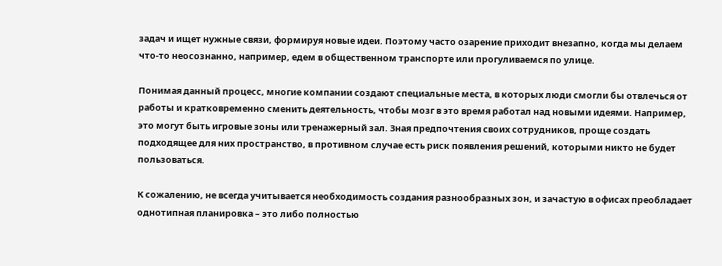задач и ищет нужные связи, формируя новые идеи. Поэтому часто озарение приходит внезапно, когда мы делаем что-то неосознанно, например, едем в общественном транспорте или прогуливаемся по улице.

Понимая данный процесс, многие компании создают специальные места, в которых люди смогли бы отвлечься от работы и кратковременно сменить деятельность, чтобы мозг в это время работал над новыми идеями. Например, это могут быть игровые зоны или тренажерный зал. Зная предпочтения своих сотрудников, проще создать подходящее для них пространство, в противном случае есть риск появления решений, которыми никто не будет пользоваться.

К сожалению, не всегда учитывается необходимость создания разнообразных зон, и зачастую в офисах преобладает однотипная планировка – это либо полностью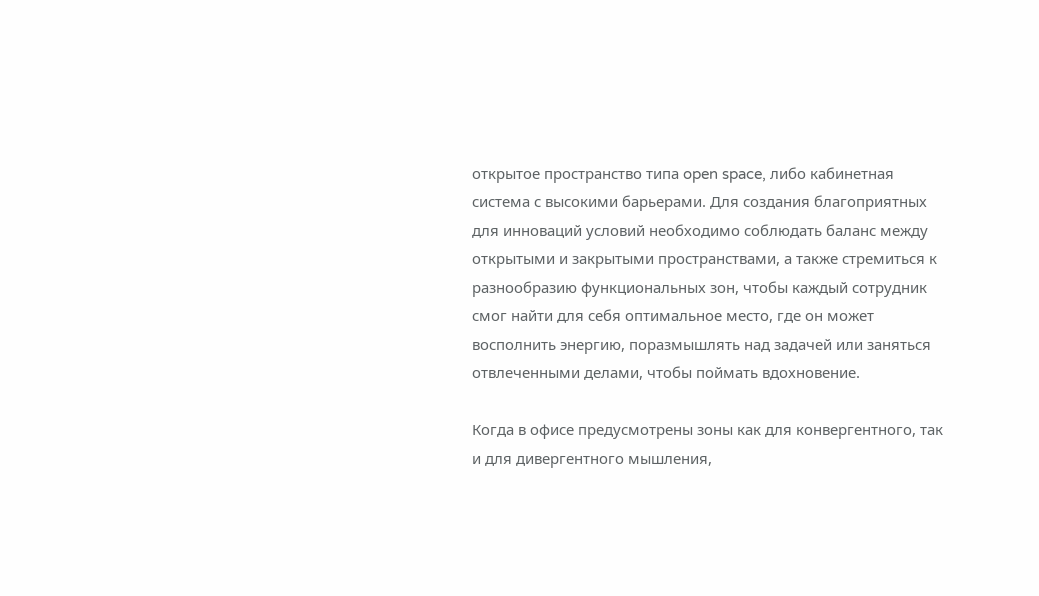открытое пространство типа open space, либо кабинетная система с высокими барьерами. Для создания благоприятных для инноваций условий необходимо соблюдать баланс между открытыми и закрытыми пространствами, а также стремиться к разнообразию функциональных зон, чтобы каждый сотрудник смог найти для себя оптимальное место, где он может восполнить энергию, поразмышлять над задачей или заняться отвлеченными делами, чтобы поймать вдохновение.

Когда в офисе предусмотрены зоны как для конвергентного, так и для дивергентного мышления,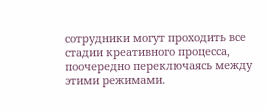сотрудники могут проходить все стадии креативного процесса, поочередно переключаясь между этими режимами.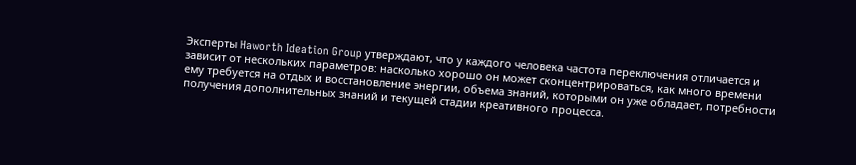Эксперты Haworth Ideation Group утверждают, что у каждого человека частота переключения отличается и зависит от нескольких параметров: насколько хорошо он может сконцентрироваться, как много времени ему требуется на отдых и восстановление энергии, объема знаний, которыми он уже обладает, потребности получения дополнительных знаний и текущей стадии креативного процесса.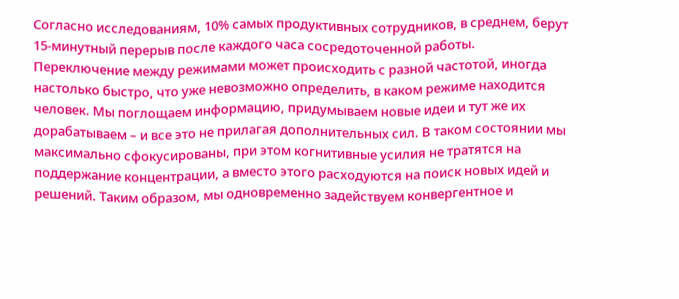Согласно исследованиям, 10% самых продуктивных сотрудников, в среднем, берут 15-минутный перерыв после каждого часа сосредоточенной работы. Переключение между режимами может происходить с разной частотой, иногда настолько быстро, что уже невозможно определить, в каком режиме находится человек. Мы поглощаем информацию, придумываем новые идеи и тут же их дорабатываем – и все это не прилагая дополнительных сил. В таком состоянии мы максимально сфокусированы, при этом когнитивные усилия не тратятся на поддержание концентрации, а вместо этого расходуются на поиск новых идей и решений. Таким образом, мы одновременно задействуем конвергентное и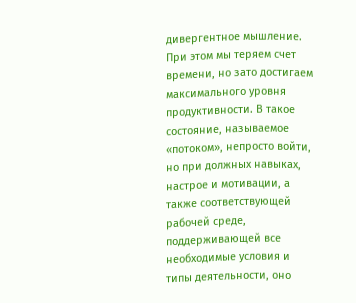дивергентное мышление. При этом мы теряем счет времени, но зато достигаем максимального уровня продуктивности. В такое состояние, называемое «потоком», непросто войти, но при должных навыках, настрое и мотивации, а также соответствующей рабочей среде, поддерживающей все необходимые условия и типы деятельности, оно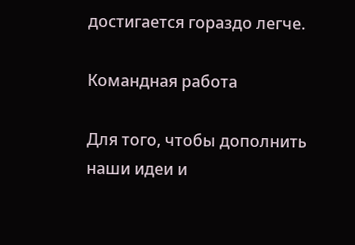достигается гораздо легче.

Командная работа

Для того, чтобы дополнить наши идеи и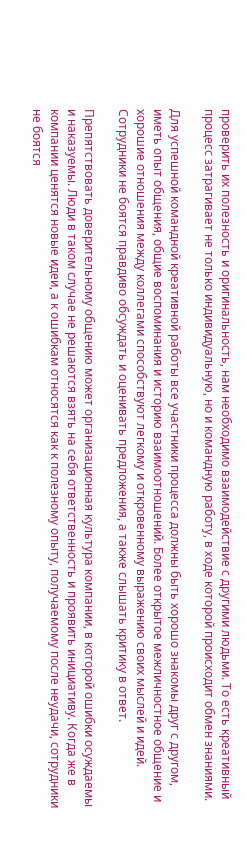проверить их полезность и оригинальность, нам необходимо взаимодействие с другими людьми. То есть креативный процесс затрагивает не только индивидуальную, но и командную работу, в ходе которой происходит обмен знаниями.

Для успешной командной креативной работы все участники процесса должны быть хорошо знакомы друг с другом, иметь опыт общения, общие воспоминания и историю взаимоотношений. Более открытое межличностное общение и хорошие отношения между коллегами способствуют легкому и откровенному выражению своих мыслей и идей. Сотрудники не боятся правдиво обсуждать и оценивать предложения, а также слышать критику в ответ.

Препятствовать доверительному общению может организационная культура компании, в которой ошибки осуждаемы и наказуемы. Люди в таком случае не решаются взять на себя ответственность и проявить инициативу. Когда же в компании ценятся новые идеи, а к ошибкам относятся как к полезному опыту, получаемому после неудачи, сотрудники не боятся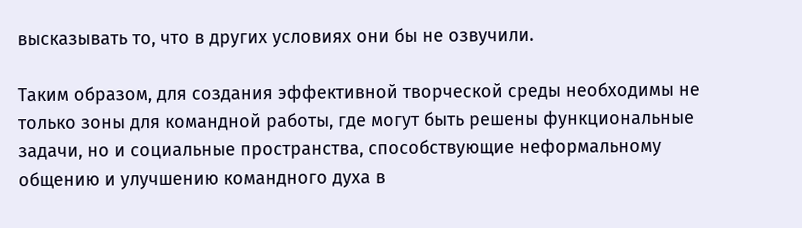высказывать то, что в других условиях они бы не озвучили.

Таким образом, для создания эффективной творческой среды необходимы не только зоны для командной работы, где могут быть решены функциональные задачи, но и социальные пространства, способствующие неформальному общению и улучшению командного духа в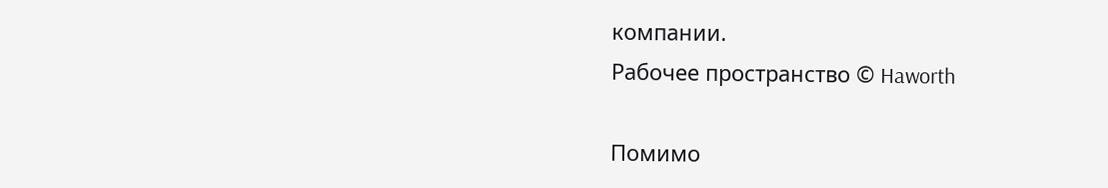компании.
Рабочее пространство © Haworth

Помимо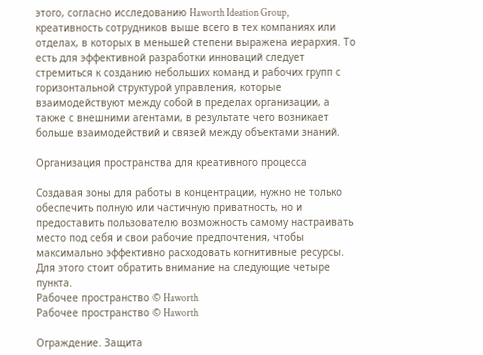этого, согласно исследованию Haworth Ideation Group, креативность сотрудников выше всего в тех компаниях или отделах, в которых в меньшей степени выражена иерархия. То есть для эффективной разработки инноваций следует стремиться к созданию небольших команд и рабочих групп с горизонтальной структурой управления, которые взаимодействуют между собой в пределах организации, а также с внешними агентами, в результате чего возникает больше взаимодействий и связей между объектами знаний.

Организация пространства для креативного процесса

Создавая зоны для работы в концентрации, нужно не только обеспечить полную или частичную приватность, но и предоставить пользователю возможность самому настраивать место под себя и свои рабочие предпочтения, чтобы максимально эффективно расходовать когнитивные ресурсы. Для этого стоит обратить внимание на следующие четыре пункта.
Рабочее пространство © Haworth
Рабочее пространство © Haworth

Ограждение. Защита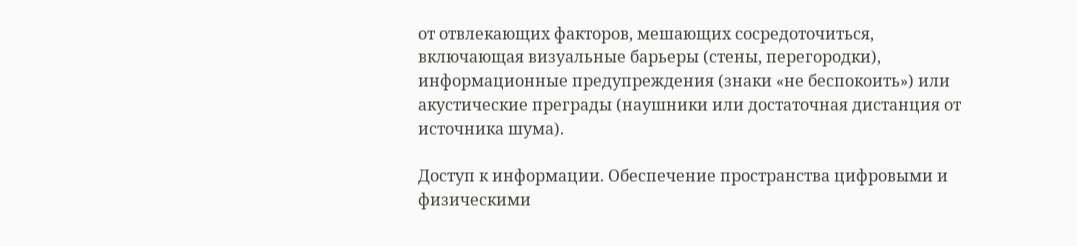от отвлекающих факторов, мешающих сосредоточиться, включающая визуальные барьеры (стены, перегородки), информационные предупреждения (знаки «не беспокоить») или акустические преграды (наушники или достаточная дистанция от источника шума).

Доступ к информации. Обеспечение пространства цифровыми и физическими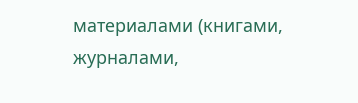материалами (книгами, журналами,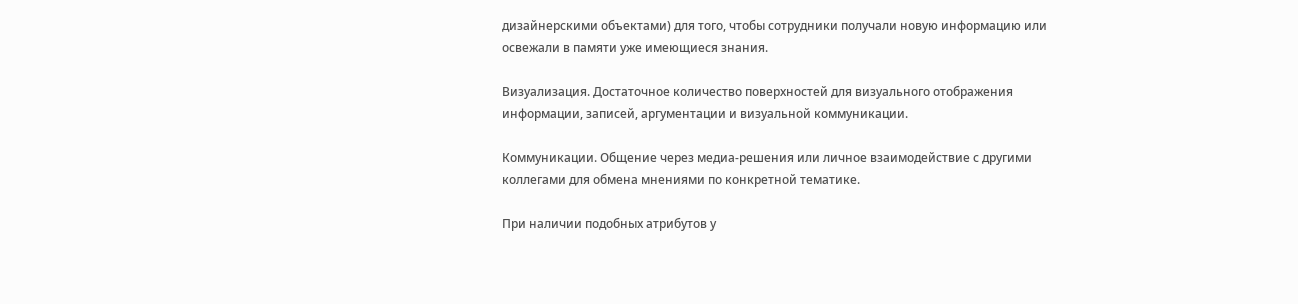дизайнерскими объектами) для того, чтобы сотрудники получали новую информацию или освежали в памяти уже имеющиеся знания.

Визуализация. Достаточное количество поверхностей для визуального отображения информации, записей, аргументации и визуальной коммуникации.

Коммуникации. Общение через медиа-решения или личное взаимодействие с другими коллегами для обмена мнениями по конкретной тематике.

При наличии подобных атрибутов у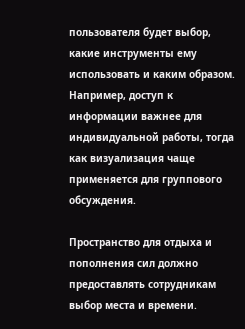пользователя будет выбор, какие инструменты ему использовать и каким образом. Например, доступ к информации важнее для индивидуальной работы, тогда как визуализация чаще применяется для группового обсуждения.

Пространство для отдыха и пополнения сил должно предоставлять сотрудникам выбор места и времени.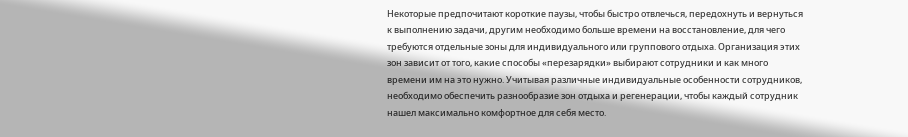Некоторые предпочитают короткие паузы, чтобы быстро отвлечься, передохнуть и вернуться к выполнению задачи, другим необходимо больше времени на восстановление, для чего требуются отдельные зоны для индивидуального или группового отдыха. Организация этих зон зависит от того, какие способы «перезарядки» выбирают сотрудники и как много времени им на это нужно. Учитывая различные индивидуальные особенности сотрудников, необходимо обеспечить разнообразие зон отдыха и регенерации, чтобы каждый сотрудник нашел максимально комфортное для себя место.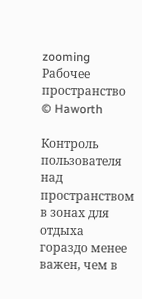zooming
Рабочее пространство © Haworth

Контроль пользователя над пространством в зонах для отдыха гораздо менее важен, чем в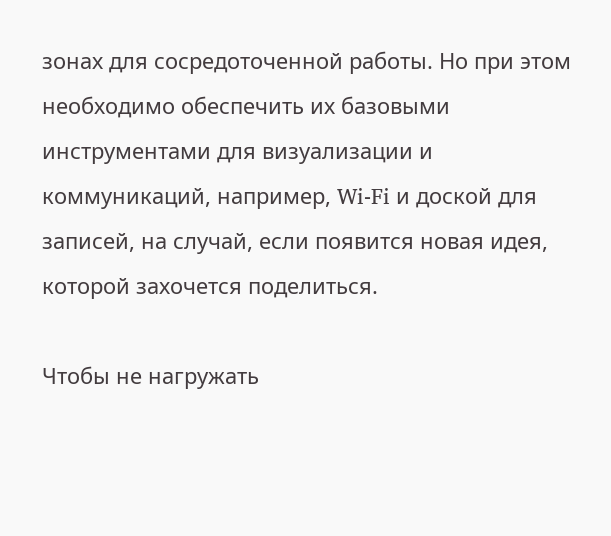зонах для сосредоточенной работы. Но при этом необходимо обеспечить их базовыми инструментами для визуализации и коммуникаций, например, Wi-Fi и доской для записей, на случай, если появится новая идея, которой захочется поделиться.

Чтобы не нагружать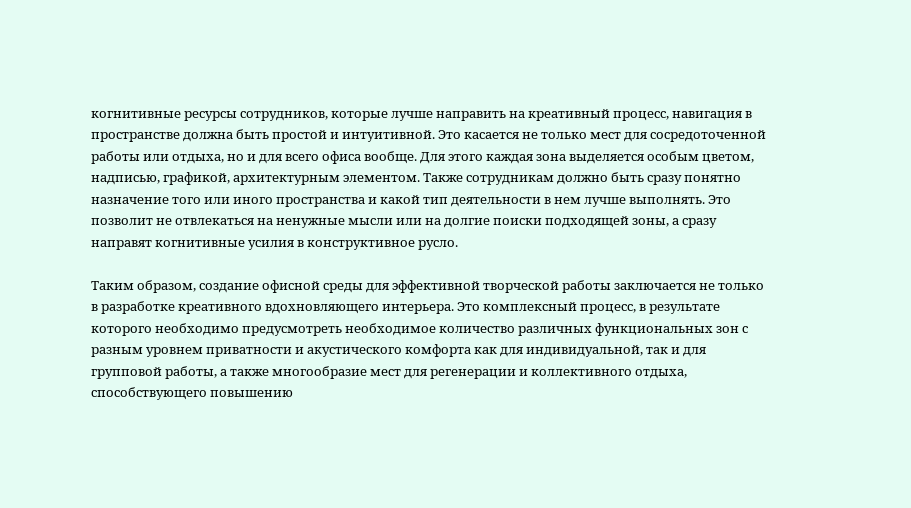когнитивные ресурсы сотрудников, которые лучше направить на креативный процесс, навигация в пространстве должна быть простой и интуитивной. Это касается не только мест для сосредоточенной работы или отдыха, но и для всего офиса вообще. Для этого каждая зона выделяется особым цветом, надписью, графикой, архитектурным элементом. Также сотрудникам должно быть сразу понятно назначение того или иного пространства и какой тип деятельности в нем лучше выполнять. Это позволит не отвлекаться на ненужные мысли или на долгие поиски подходящей зоны, а сразу направят когнитивные усилия в конструктивное русло.

Таким образом, создание офисной среды для эффективной творческой работы заключается не только в разработке креативного вдохновляющего интерьера. Это комплексный процесс, в результате которого необходимо предусмотреть необходимое количество различных функциональных зон с разным уровнем приватности и акустического комфорта как для индивидуальной, так и для групповой работы, а также многообразие мест для регенерации и коллективного отдыха, способствующего повышению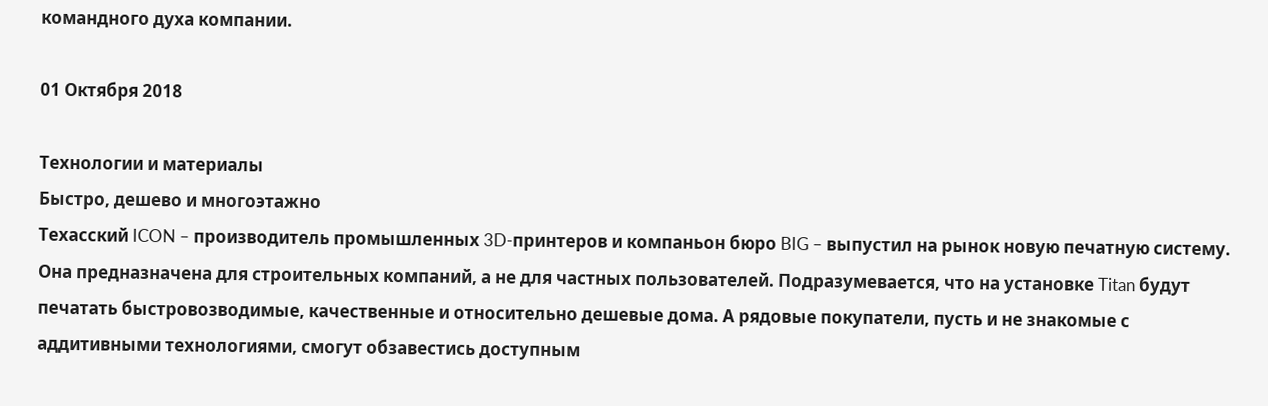командного духа компании.

01 Октября 2018

Технологии и материалы
Быстро, дешево и многоэтажно
Техасский ICON – производитель промышленных 3D-принтеров и компаньон бюро BIG – выпустил на рынок новую печатную систему. Она предназначена для строительных компаний, а не для частных пользователей. Подразумевается, что на установке Titan будут печатать быстровозводимые, качественные и относительно дешевые дома. А рядовые покупатели, пусть и не знакомые с аддитивными технологиями, смогут обзавестись доступным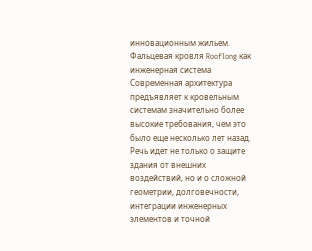инновационным жильем.
Фальцевая кровля Rooflong как инженерная система
Современная архитектура предъявляет к кровельным системам значительно более высокие требования, чем это было еще несколько лет назад. Речь идет не только о защите здания от внешних воздействий, но и о сложной геометрии, долговечности, интеграции инженерных элементов и точной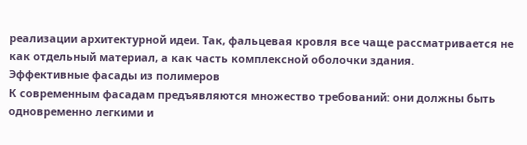реализации архитектурной идеи. Так, фальцевая кровля все чаще рассматривается не как отдельный материал, а как часть комплексной оболочки здания.
Эффективные фасады из полимеров
К современным фасадам предъявляются множество требований: они должны быть одновременно легкими и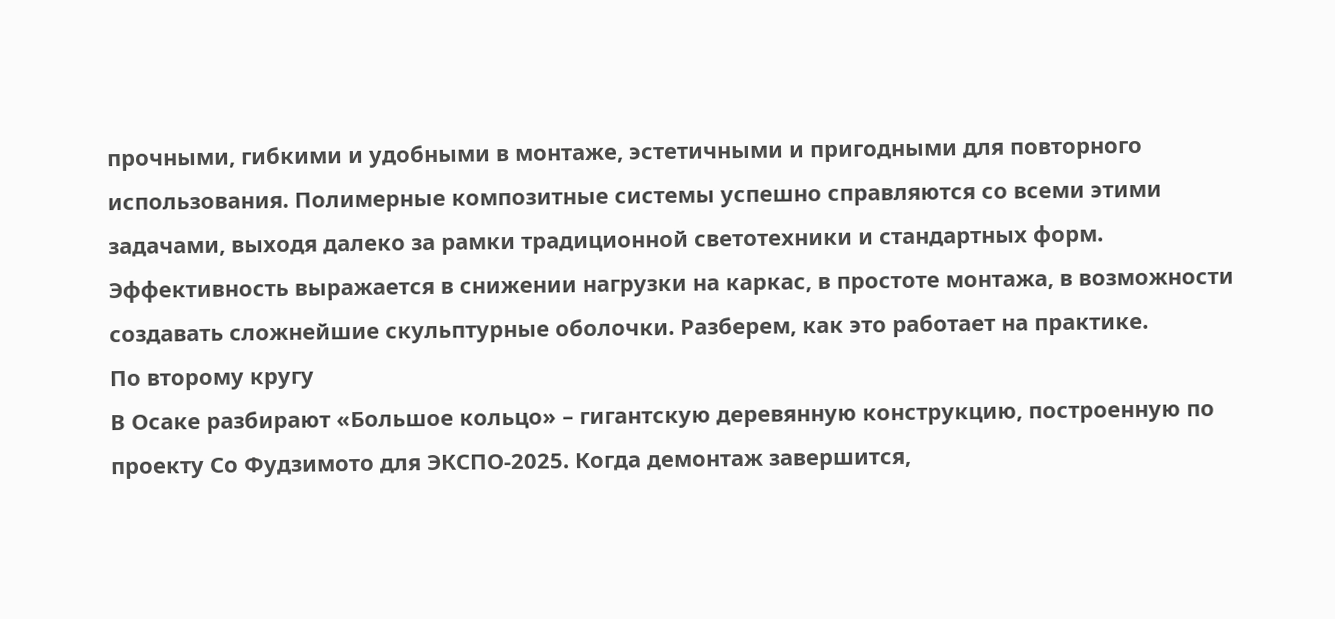прочными, гибкими и удобными в монтаже, эстетичными и пригодными для повторного использования. Полимерные композитные системы успешно справляются со всеми этими задачами, выходя далеко за рамки традиционной светотехники и стандартных форм. Эффективность выражается в снижении нагрузки на каркас, в простоте монтажа, в возможности создавать сложнейшие скульптурные оболочки. Разберем, как это работает на практике.
По второму кругу
В Осаке разбирают «Большое кольцо» – гигантскую деревянную конструкцию, построенную по проекту Со Фудзимото для ЭКСПО-2025. Когда демонтаж завершится,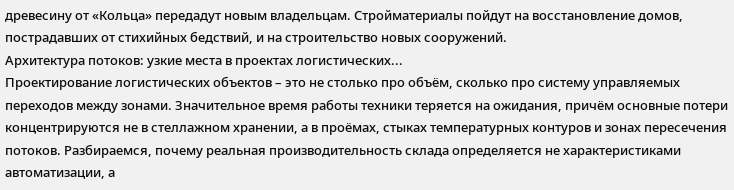древесину от «Кольца» передадут новым владельцам. Стройматериалы пойдут на восстановление домов, пострадавших от стихийных бедствий, и на строительство новых сооружений.
Архитектура потоков: узкие места в проектах логистических...
Проектирование логистических объектов – это не столько про объём, сколько про систему управляемых переходов между зонами. Значительное время работы техники теряется на ожидания, причём основные потери концентрируются не в стеллажном хранении, а в проёмах, стыках температурных контуров и зонах пересечения потоков. Разбираемся, почему реальная производительность склада определяется не характеристиками автоматизации, а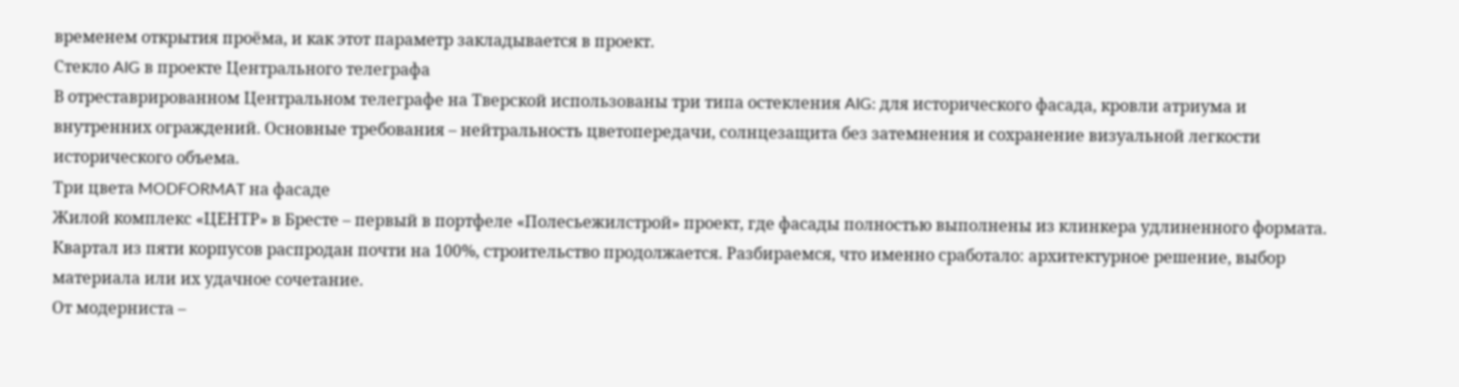временем открытия проёма, и как этот параметр закладывается в проект.
Стекло AIG в проекте Центрального телеграфа
В отреставрированном Центральном телеграфе на Тверской использованы три типа остекления AIG: для исторического фасада, кровли атриума и внутренних ограждений. Основные требования – нейтральность цветопередачи, солнцезащита без затемнения и сохранение визуальной легкости исторического объема.
Три цвета MODFORMAT на фасаде
Жилой комплекс «ЦЕНТР» в Бресте – первый в портфеле «Полесьежилстрой» проект, где фасады полностью выполнены из клинкера удлиненного формата. Квартал из пяти корпусов распродан почти на 100%, строительство продолжается. Разбираемся, что именно сработало: архитектурное решение, выбор материала или их удачное сочетание.
От модерниста –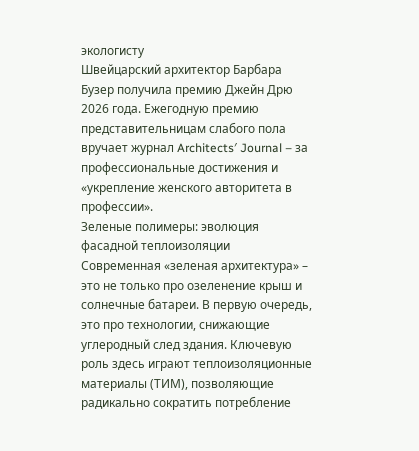экологисту
Швейцарский архитектор Барбара Бузер получила премию Джейн Дрю 2026 года. Ежегодную премию представительницам слабого пола вручает журнал Architects′ Journal – за профессиональные достижения и «укрепление женского авторитета в профессии».
Зеленые полимеры: эволюция фасадной теплоизоляции
Современная «зеленая архитектура» – это не только про озеленение крыш и солнечные батареи. В первую очередь, это про технологии, снижающие углеродный след здания. Ключевую роль здесь играют теплоизоляционные материалы (ТИМ), позволяющие радикально сократить потребление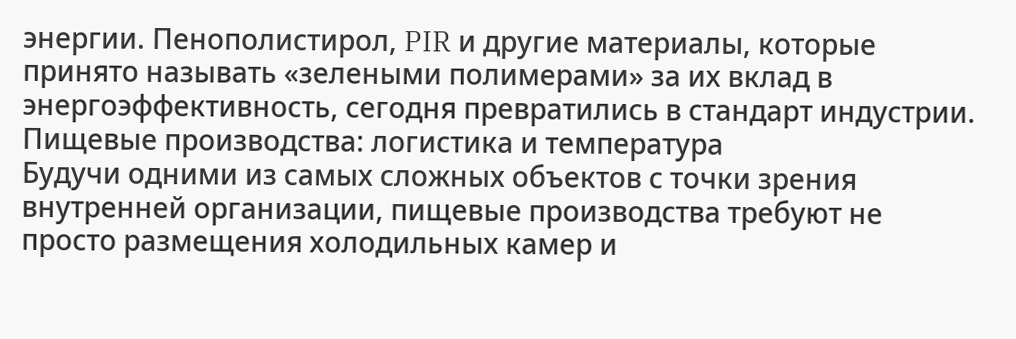энергии. Пенополистирол, PIR и другие материалы, которые принято называть «зелеными полимерами» за их вклад в энергоэффективность, сегодня превратились в стандарт индустрии.
Пищевые производства: логистика и температура
Будучи одними из самых сложных объектов с точки зрения внутренней организации, пищевые производства требуют не просто размещения холодильных камер и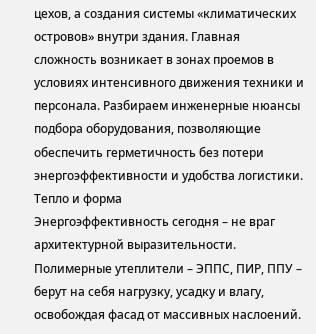цехов, а создания системы «климатических островов» внутри здания. Главная сложность возникает в зонах проемов в условиях интенсивного движения техники и персонала. Разбираем инженерные нюансы подбора оборудования, позволяющие обеспечить герметичность без потери энергоэффективности и удобства логистики.
Тепло и форма
Энергоэффективность сегодня – не враг архитектурной выразительности. Полимерные утеплители – ЭППС, ПИР, ППУ – берут на себя нагрузку, усадку и влагу, освобождая фасад от массивных наслоений.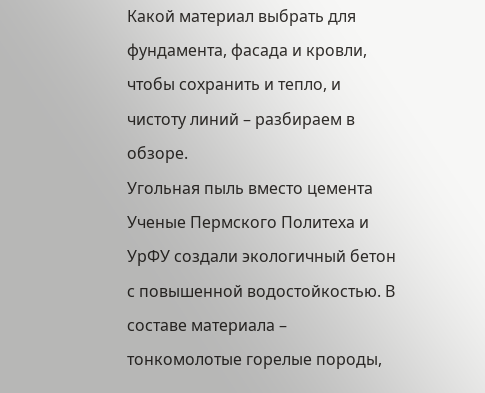Какой материал выбрать для фундамента, фасада и кровли, чтобы сохранить и тепло, и чистоту линий – разбираем в обзоре.
Угольная пыль вместо цемента
Ученые Пермского Политеха и УрФУ создали экологичный бетон с повышенной водостойкостью. В составе материала – тонкомолотые горелые породы,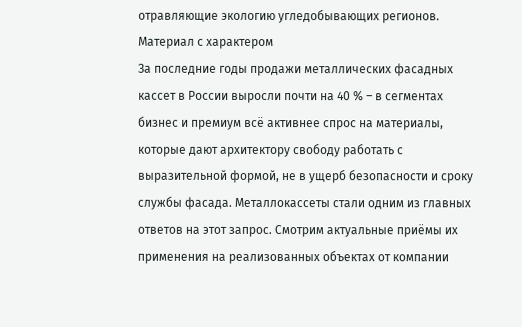отравляющие экологию угледобывающих регионов.
Материал с характером
За последние годы продажи металлических фасадных кассет в России выросли почти на 40 % – в сегментах бизнес и премиум всё активнее спрос на материалы, которые дают архитектору свободу работать с выразительной формой, не в ущерб безопасности и сроку службы фасада. Металлокассеты стали одним из главных ответов на этот запрос. Смотрим актуальные приёмы их применения на реализованных объектах от компании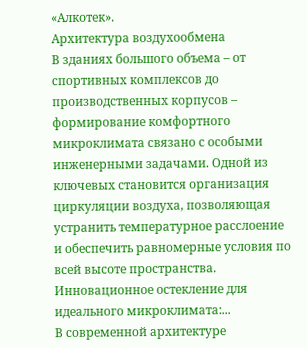«Алкотек».
Архитектура воздухообмена
В зданиях большого объема – от спортивных комплексов до производственных корпусов – формирование комфортного микроклимата связано с особыми инженерными задачами. Одной из ключевых становится организация циркуляции воздуха, позволяющая устранить температурное расслоение и обеспечить равномерные условия по всей высоте пространства.
Инновационное остекление для идеального микроклимата:...
В современной архитектуре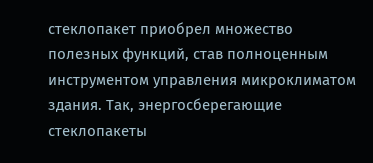стеклопакет приобрел множество полезных функций, став полноценным инструментом управления микроклиматом здания. Так, энергосберегающие стеклопакеты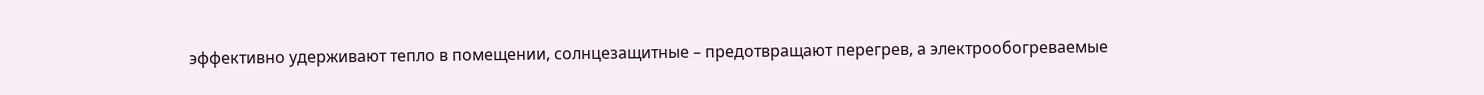эффективно удерживают тепло в помещении, солнцезащитные – предотвращают перегрев, а электрообогреваемые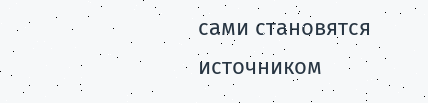сами становятся источником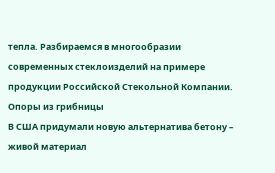тепла. Разбираемся в многообразии современных стеклоизделий на примере продукции Российской Стекольной Компании.
Опоры из грибницы
В США придумали новую альтернатива бетону – живой материал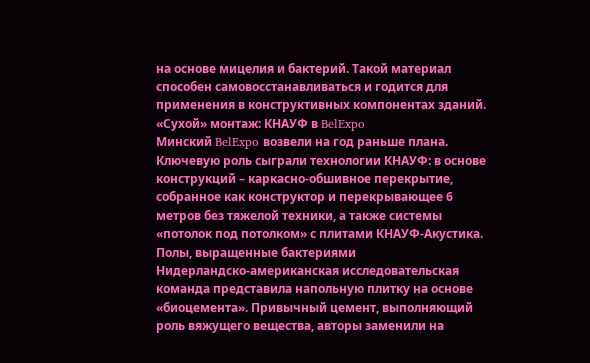на основе мицелия и бактерий. Такой материал способен самовосстанавливаться и годится для применения в конструктивных компонентах зданий.
«Сухой» монтаж: КНАУФ в BelExpo
Минский BelExpo возвели на год раньше плана. Ключевую роль сыграли технологии КНАУФ: в основе конструкций – каркасно-обшивное перекрытие, собранное как конструктор и перекрывающее 6 метров без тяжелой техники, а также системы «потолок под потолком» с плитами КНАУФ-Акустика.
Полы, выращенные бактериями
Нидерландско-американская исследовательская команда представила напольную плитку на основе «биоцемента». Привычный цемент, выполняющий роль вяжущего вещества, авторы заменили на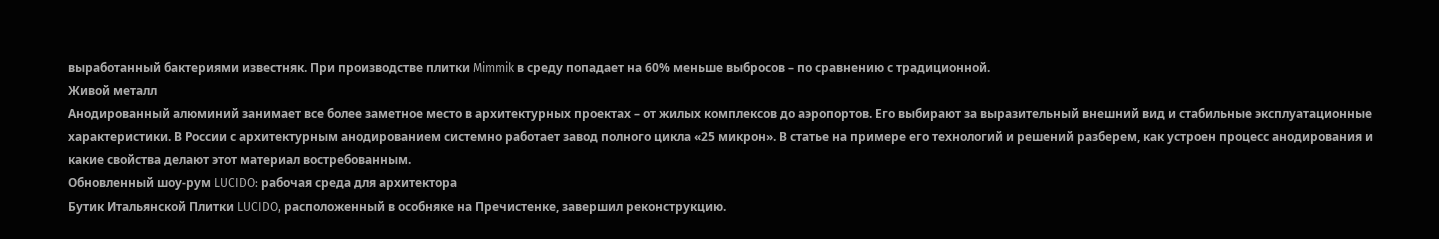выработанный бактериями известняк. При производстве плитки Mimmik в среду попадает на 60% меньше выбросов – по сравнению с традиционной.
Живой металл
Анодированный алюминий занимает все более заметное место в архитектурных проектах – от жилых комплексов до аэропортов. Его выбирают за выразительный внешний вид и стабильные эксплуатационные характеристики. В России с архитектурным анодированием системно работает завод полного цикла «25 микрон». В статье на примере его технологий и решений разберем, как устроен процесс анодирования и какие свойства делают этот материал востребованным.
Обновленный шоу-рум LUCIDO: рабочая среда для архитектора
Бутик Итальянской Плитки LUCIDO, расположенный в особняке на Пречистенке, завершил реконструкцию.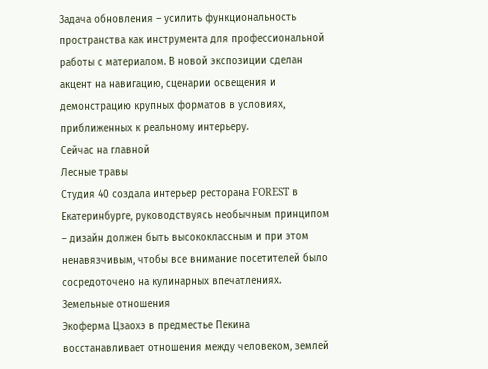Задача обновления – усилить функциональность пространства как инструмента для профессиональной работы с материалом. В новой экспозиции сделан акцент на навигацию, сценарии освещения и демонстрацию крупных форматов в условиях, приближенных к реальному интерьеру.
Сейчас на главной
Лесные травы
Студия 40 создала интерьер ресторана FOREST в Екатеринбурге, руководствуясь необычным принципом – дизайн должен быть высококлассным и при этом ненавязчивым, чтобы все внимание посетителей было сосредоточено на кулинарных впечатлениях.
Земельные отношения
Экоферма Цзаохэ в предместье Пекина восстанавливает отношения между человеком, землей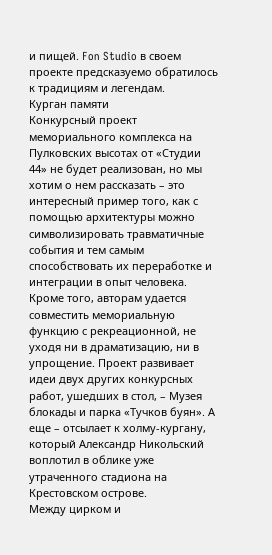и пищей. Fon Studio в своем проекте предсказуемо обратилось к традициям и легендам.
Курган памяти
Конкурсный проект мемориального комплекса на Пулковских высотах от «Студии 44» не будет реализован, но мы хотим о нем рассказать – это интересный пример того, как с помощью архитектуры можно символизировать травматичные события и тем самым способствовать их переработке и интеграции в опыт человека. Кроме того, авторам удается совместить мемориальную функцию с рекреационной, не уходя ни в драматизацию, ни в упрощение. Проект развивает идеи двух других конкурсных работ, ушедших в стол, – Музея блокады и парка «Тучков буян». А еще – отсылает к холму-кургану, который Александр Никольский воплотил в облике уже утраченного стадиона на Крестовском острове.
Между цирком и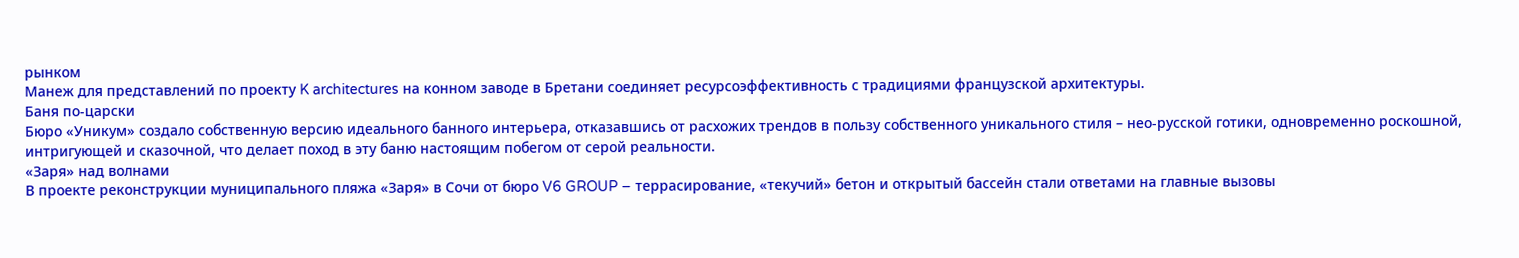рынком
Манеж для представлений по проекту K architectures на конном заводе в Бретани соединяет ресурсоэффективность с традициями французской архитектуры.
Баня по-царски
Бюро «Уникум» создало собственную версию идеального банного интерьера, отказавшись от расхожих трендов в пользу собственного уникального стиля – нео-русской готики, одновременно роскошной, интригующей и сказочной, что делает поход в эту баню настоящим побегом от серой реальности.
«Заря» над волнами
В проекте реконструкции муниципального пляжа «Заря» в Сочи от бюро V6 GROUP – террасирование, «текучий» бетон и открытый бассейн стали ответами на главные вызовы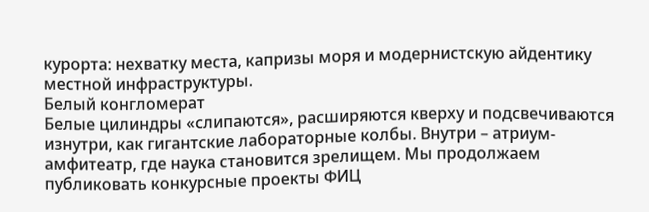курорта: нехватку места, капризы моря и модернистскую айдентику местной инфраструктуры.
Белый конгломерат
Белые цилиндры «слипаются», расширяются кверху и подсвечиваются изнутри, как гигантские лабораторные колбы. Внутри – атриум-амфитеатр, где наука становится зрелищем. Мы продолжаем публиковать конкурсные проекты ФИЦ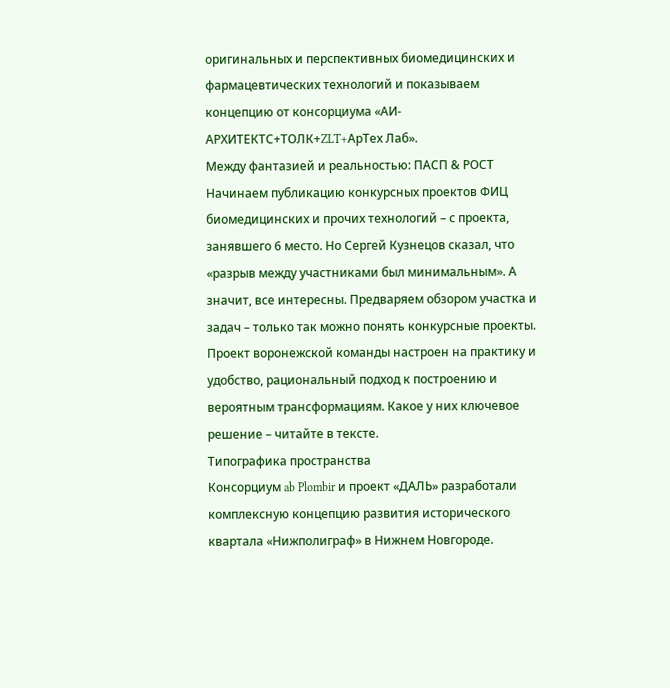оригинальных и перспективных биомедицинских и фармацевтических технологий и показываем концепцию от консорциума «АИ-АРХИТЕКТС+ТОЛК+ZLT+АрТех Лаб».
Между фантазией и реальностью: ПАСП & РОСТ
Начинаем публикацию конкурсных проектов ФИЦ биомедицинских и прочих технологий – с проекта, занявшего 6 место. Но Сергей Кузнецов сказал, что «разрыв между участниками был минимальным». А значит, все интересны. Предваряем обзором участка и задач – только так можно понять конкурсные проекты. Проект воронежской команды настроен на практику и удобство, рациональный подход к построению и вероятным трансформациям. Какое у них ключевое решение – читайте в тексте.
Типографика пространства
Консорциум ab Plombir и проект «ДАЛЬ» разработали комплексную концепцию развития исторического квартала «Нижполиграф» в Нижнем Новгороде.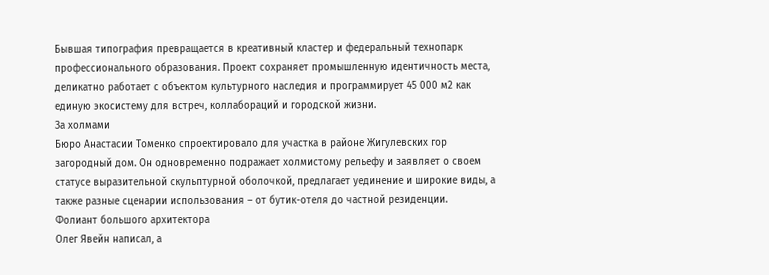Бывшая типография превращается в креативный кластер и федеральный технопарк профессионального образования. Проект сохраняет промышленную идентичность места, деликатно работает с объектом культурного наследия и программирует 45 000 м2 как единую экосистему для встреч, коллабораций и городской жизни.
За холмами
Бюро Анастасии Томенко спроектировало для участка в районе Жигулевских гор загородный дом. Он одновременно подражает холмистому рельефу и заявляет о своем статусе выразительной скульптурной оболочкой, предлагает уединение и широкие виды, а также разные сценарии использования – от бутик-отеля до частной резиденции.
Фолиант большого архитектора
Олег Явейн написал, а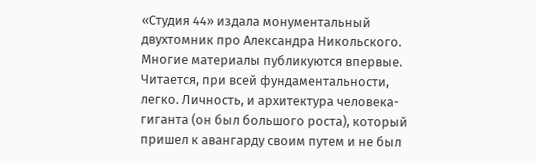«Студия 44» издала монументальный двухтомник про Александра Никольского. Многие материалы публикуются впервые. Читается, при всей фундаментальности, легко. Личность, и архитектура человека-гиганта (он был большого роста), который пришел к авангарду своим путем и не был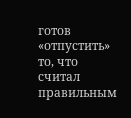готов «отпустить» то, что считал правильным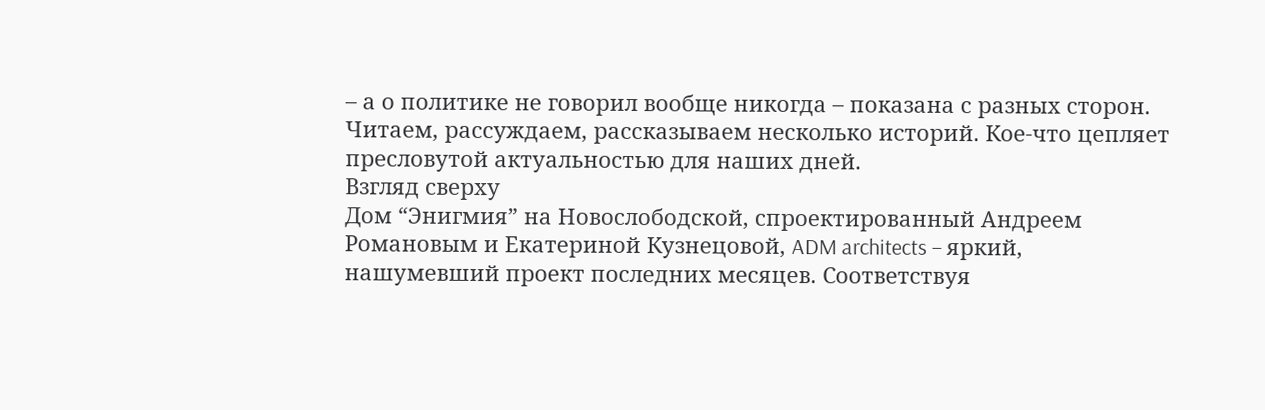– а о политике не говорил вообще никогда – показана с разных сторон. Читаем, рассуждаем, рассказываем несколько историй. Кое-что цепляет пресловутой актуальностью для наших дней.
Взгляд сверху
Дом “Энигмия” на Новослободской, спроектированный Андреем Романовым и Екатериной Кузнецовой, ADM architects – яркий, нашумевший проект последних месяцев. Соответствуя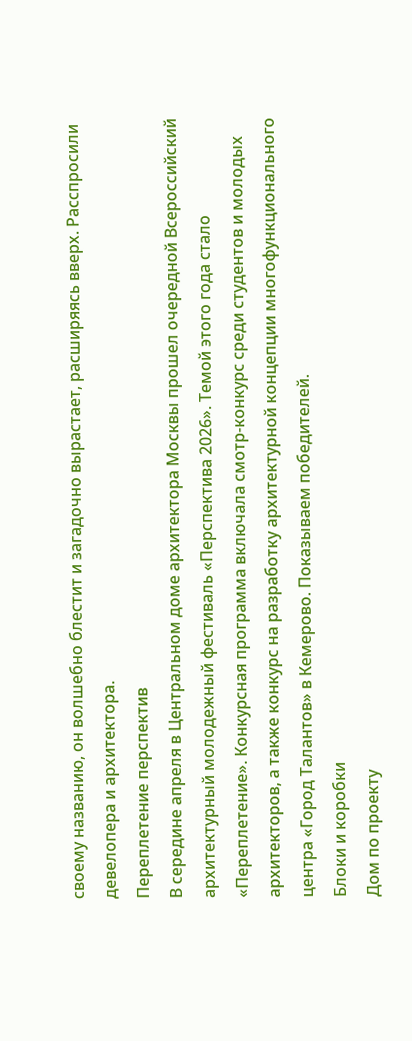своему названию, он волшебно блестит и загадочно вырастает, расширяясь вверх. Расспросили девелопера и архитектора.
Переплетение перспектив
В середине апреля в Центральном доме архитектора Москвы прошел очередной Всероссийский архитектурный молодежный фестиваль «Перспектива 2026». Темой этого года стало «Переплетение». Конкурсная программа включала смотр-конкурс среди студентов и молодых архитекторов, а также конкурс на разработку архитектурной концепции многофункционального центра «Город Талантов» в Кемерово. Показываем победителей.
Блоки и коробки
Дом по проекту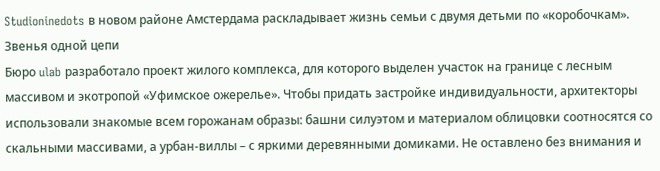Studioninedots в новом районе Амстердама раскладывает жизнь семьи с двумя детьми по «коробочкам».
Звенья одной цепи
Бюро ulab разработало проект жилого комплекса, для которого выделен участок на границе с лесным массивом и экотропой «Уфимское ожерелье». Чтобы придать застройке индивидуальности, архитекторы использовали знакомые всем горожанам образы: башни силуэтом и материалом облицовки соотносятся со скальными массивами, а урбан-виллы – с яркими деревянными домиками. Не оставлено без внимания и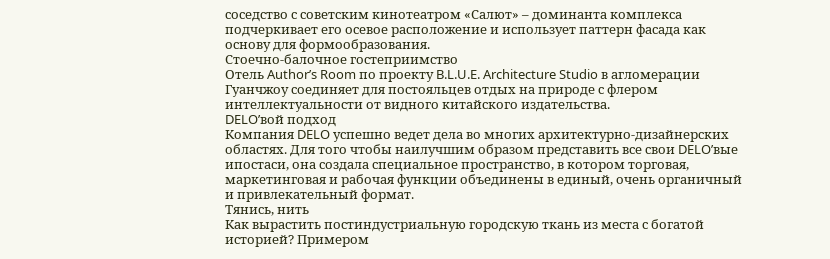соседство с советским кинотеатром «Салют» – доминанта комплекса подчеркивает его осевое расположение и использует паттерн фасада как основу для формообразования.
Стоечно-балочное гостеприимство
Отель Author’s Room по проекту B.L.U.E. Architecture Studio в агломерации Гуанчжоу соединяет для постояльцев отдых на природе с флером интеллектуальности от видного китайского издательства.
DELO’вой подход
Компания DELO успешно ведет дела во многих архитектурно-дизайнерских областях. Для того чтобы наилучшим образом представить все свои DELO’вые ипостаси, она создала специальное пространство, в котором торговая, маркетинговая и рабочая функции объединены в единый, очень органичный и привлекательный формат.
Тянись, нить
Как вырастить постиндустриальную городскую ткань из места с богатой историей? Примером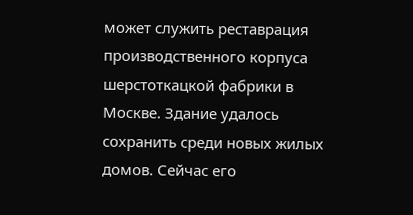может служить реставрация производственного корпуса шерстоткацкой фабрики в Москве. Здание удалось сохранить среди новых жилых домов. Сейчас его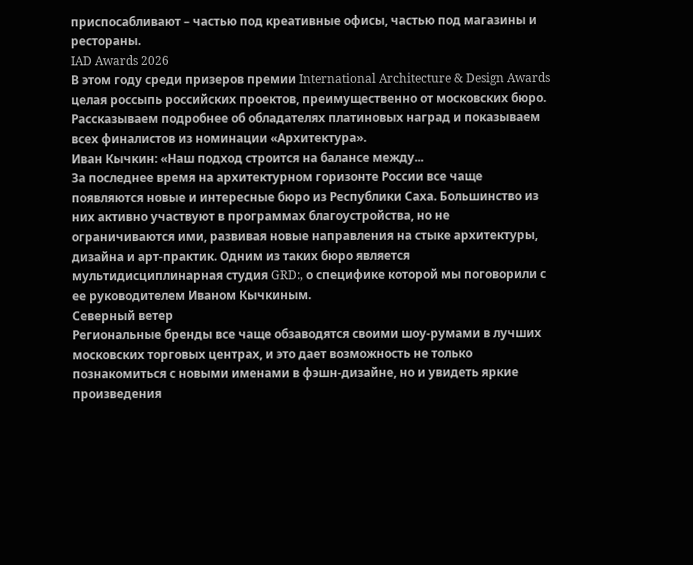приспосабливают – частью под креативные офисы, частью под магазины и рестораны.
IAD Awards 2026
В этом году среди призеров премии International Architecture & Design Awards целая россыпь российских проектов, преимущественно от московских бюро. Рассказываем подробнее об обладателях платиновых наград и показываем всех финалистов из номинации «Архитектура».
Иван Кычкин: «Наш подход строится на балансе между...
За последнее время на архитектурном горизонте России все чаще появляются новые и интересные бюро из Республики Саха. Большинство из них активно участвуют в программах благоустройства, но не ограничиваются ими, развивая новые направления на стыке архитектуры, дизайна и арт-практик. Одним из таких бюро является мультидисциплинарная студия GRD:, о специфике которой мы поговорили с ее руководителем Иваном Кычкиным.
Северный ветер
Региональные бренды все чаще обзаводятся своими шоу-румами в лучших московских торговых центрах, и это дает возможность не только познакомиться с новыми именами в фэшн-дизайне, но и увидеть яркие произведения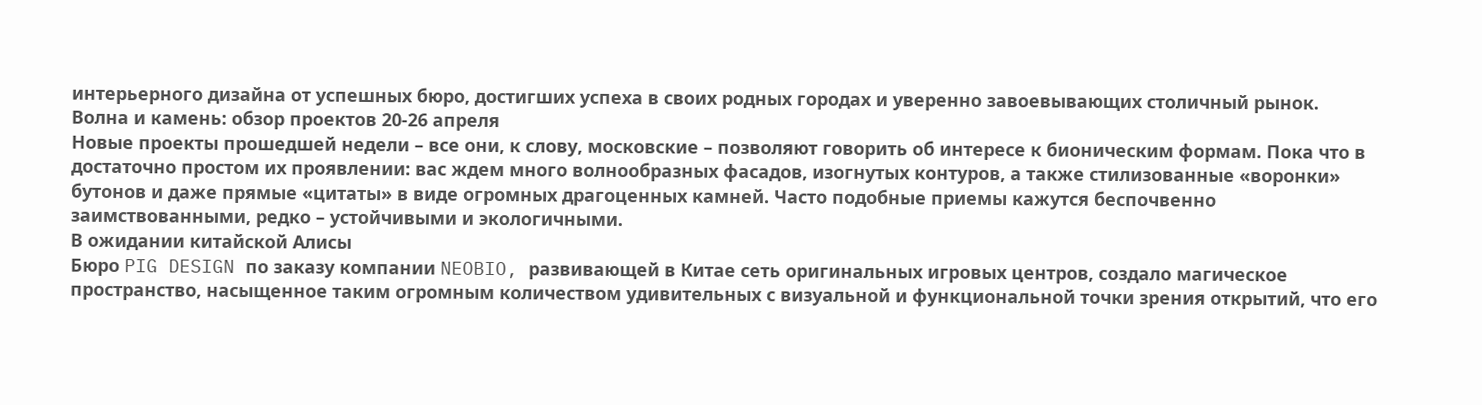интерьерного дизайна от успешных бюро, достигших успеха в своих родных городах и уверенно завоевывающих столичный рынок.
Волна и камень: обзор проектов 20-26 апреля
Новые проекты прошедшей недели – все они, к слову, московские – позволяют говорить об интересе к бионическим формам. Пока что в достаточно простом их проявлении: вас ждем много волнообразных фасадов, изогнутых контуров, а также стилизованные «воронки» бутонов и даже прямые «цитаты» в виде огромных драгоценных камней. Часто подобные приемы кажутся беспочвенно заимствованными, редко – устойчивыми и экологичными.
В ожидании китайской Алисы
Бюро PIG DESIGN по заказу компании NEOBIO, развивающей в Китае сеть оригинальных игровых центров, создало магическое пространство, насыщенное таким огромным количеством удивительных с визуальной и функциональной точки зрения открытий, что его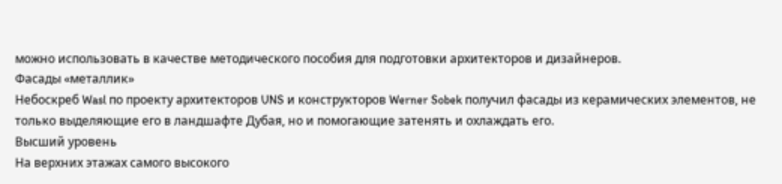можно использовать в качестве методического пособия для подготовки архитекторов и дизайнеров.
Фасады «металлик»
Небоскреб Wasl по проекту архитекторов UNS и конструкторов Werner Sobek получил фасады из керамических элементов, не только выделяющие его в ландшафте Дубая, но и помогающие затенять и охлаждать его.
Высший уровень
На верхних этажах самого высокого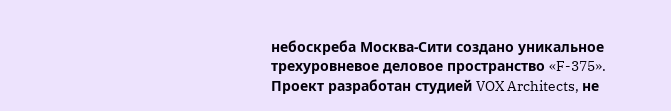небоскреба Москва-Сити создано уникальное трехуровневое деловое пространство «F-375». Проект разработан студией VOX Architects, не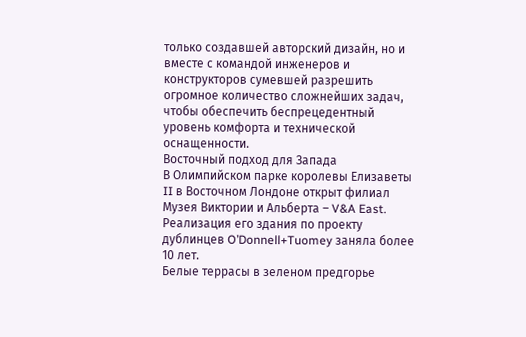только создавшей авторский дизайн, но и вместе с командой инженеров и конструкторов сумевшей разрешить огромное количество сложнейших задач, чтобы обеспечить беспрецедентный уровень комфорта и технической оснащенности.
Восточный подход для Запада
В Олимпийском парке королевы Елизаветы II в Восточном Лондоне открыт филиал Музея Виктории и Альберта – V&A East. Реализация его здания по проекту дублинцев O’Donnell+Tuomey заняла более 10 лет.
Белые террасы в зеленом предгорье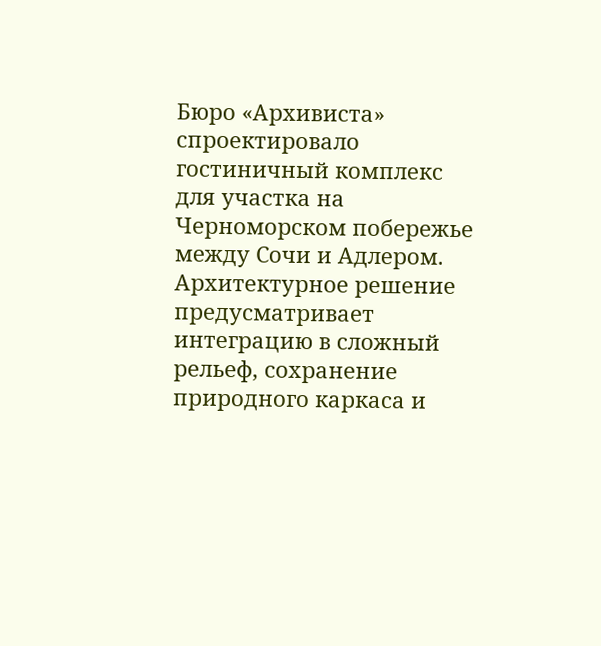Бюро «Архивиста» спроектировало гостиничный комплекс для участка на Черноморском побережье между Сочи и Адлером. Архитектурное решение предусматривает интеграцию в сложный рельеф, сохранение природного каркаса и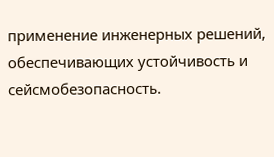применение инженерных решений, обеспечивающих устойчивость и сейсмобезопасность.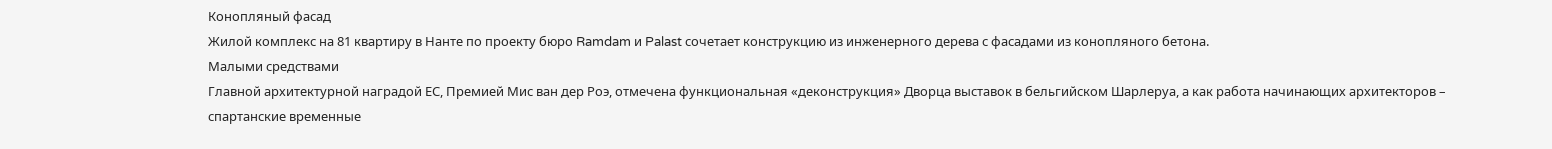Конопляный фасад
Жилой комплекс на 81 квартиру в Нанте по проекту бюро Ramdam и Palast сочетает конструкцию из инженерного дерева с фасадами из конопляного бетона.
Малыми средствами
Главной архитектурной наградой ЕС, Премией Мис ван дер Роэ, отмечена функциональная «деконструкция» Дворца выставок в бельгийском Шарлеруа, а как работа начинающих архитекторов – спартанские временные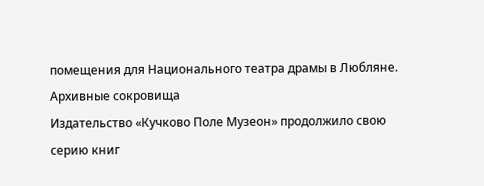помещения для Национального театра драмы в Любляне.
Архивные сокровища
Издательство «Кучково Поле Музеон» продолжило свою серию книг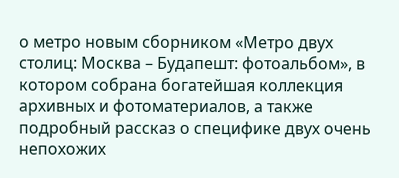о метро новым сборником «Метро двух столиц: Москва – Будапешт: фотоальбом», в котором собрана богатейшая коллекция архивных и фотоматериалов, а также подробный рассказ о специфике двух очень непохожих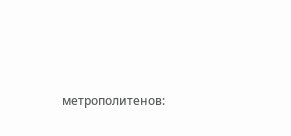метрополитенов: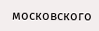московского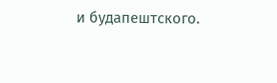и будапештского.